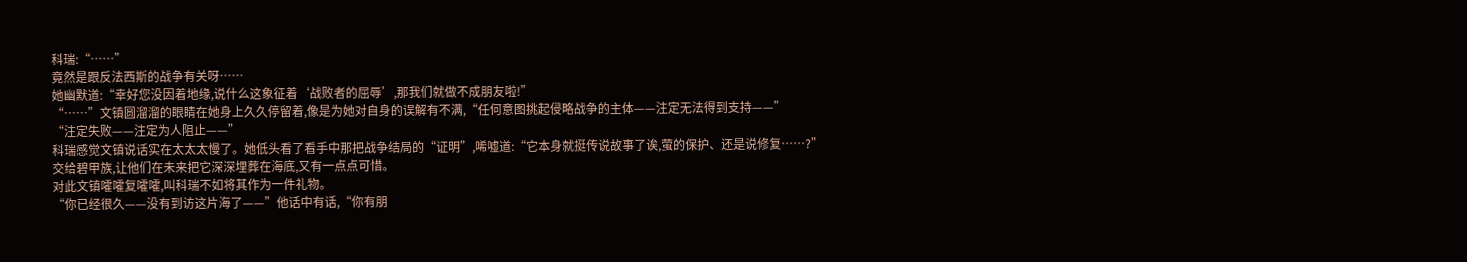科瑞:“……”
竟然是跟反法西斯的战争有关呀……
她幽默道:“幸好您没因着地缘,说什么这象征着‘战败者的屈辱’,那我们就做不成朋友啦!”
“……”文镇圆溜溜的眼睛在她身上久久停留着,像是为她对自身的误解有不满,“任何意图挑起侵略战争的主体——注定无法得到支持——”
“注定失败——注定为人阻止——”
科瑞感觉文镇说话实在太太太慢了。她低头看了看手中那把战争结局的“证明”,唏嘘道:“它本身就挺传说故事了诶,萤的保护、还是说修复……?”
交给碧甲族,让他们在未来把它深深埋葬在海底,又有一点点可惜。
对此文镇嚯嚯复嚯嚯,叫科瑞不如将其作为一件礼物。
“你已经很久——没有到访这片海了——”他话中有话,“你有朋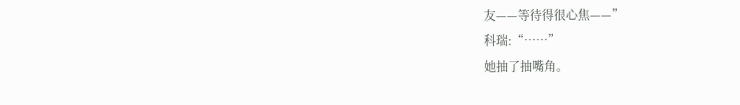友——等待得很心焦——”
科瑞:“……”
她抽了抽嘴角。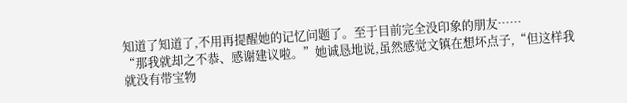知道了知道了,不用再提醒她的记忆问题了。至于目前完全没印象的朋友……
“那我就却之不恭、感谢建议啦。”她诚恳地说,虽然感觉文镇在想坏点子,“但这样我就没有带宝物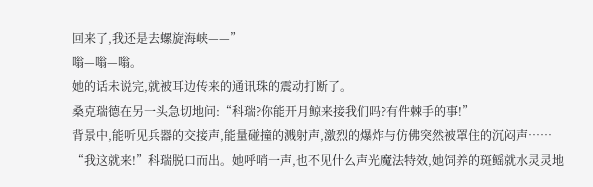回来了,我还是去螺旋海峡——”
嗡—嗡—嗡。
她的话未说完,就被耳边传来的通讯珠的震动打断了。
桑克瑞德在另一头急切地问:“科瑞?你能开月鲸来接我们吗?有件棘手的事!”
背景中,能听见兵器的交接声,能量碰撞的溅射声,激烈的爆炸与仿佛突然被罩住的沉闷声……
“我这就来!”科瑞脱口而出。她呼哨一声,也不见什么声光魔法特效,她饲养的斑鳐就水灵灵地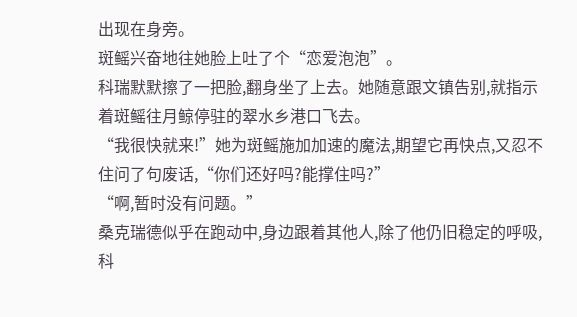出现在身旁。
斑鳐兴奋地往她脸上吐了个“恋爱泡泡”。
科瑞默默擦了一把脸,翻身坐了上去。她随意跟文镇告别,就指示着斑鳐往月鲸停驻的翠水乡港口飞去。
“我很快就来!”她为斑鳐施加加速的魔法,期望它再快点,又忍不住问了句废话,“你们还好吗?能撑住吗?”
“啊,暂时没有问题。”
桑克瑞德似乎在跑动中,身边跟着其他人,除了他仍旧稳定的呼吸,科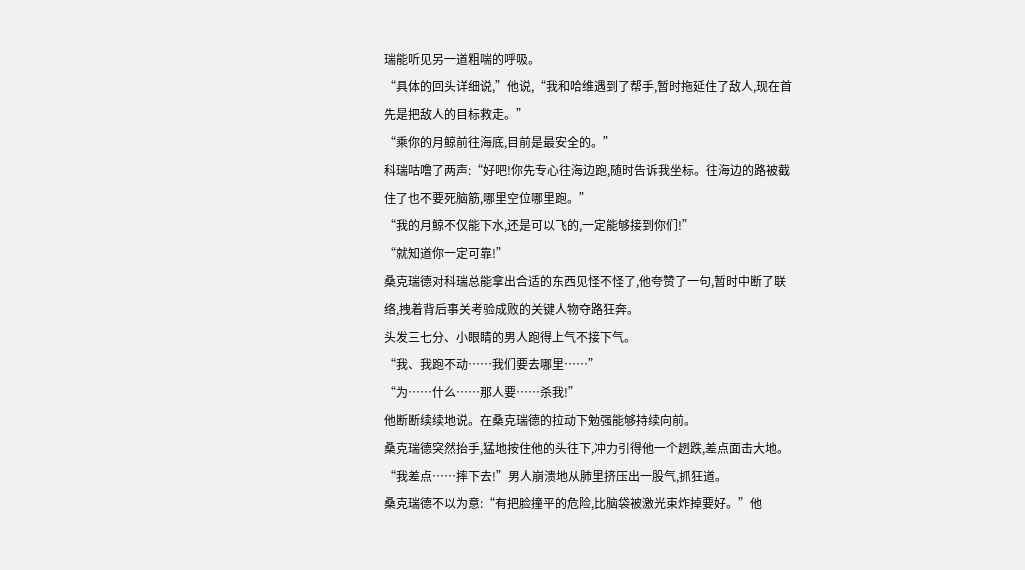瑞能听见另一道粗喘的呼吸。
“具体的回头详细说,”他说,“我和哈维遇到了帮手,暂时拖延住了敌人,现在首先是把敌人的目标救走。”
“乘你的月鲸前往海底,目前是最安全的。”
科瑞咕噜了两声:“好吧!你先专心往海边跑,随时告诉我坐标。往海边的路被截住了也不要死脑筋,哪里空位哪里跑。”
“我的月鲸不仅能下水,还是可以飞的,一定能够接到你们!”
“就知道你一定可靠!”
桑克瑞德对科瑞总能拿出合适的东西见怪不怪了,他夸赞了一句,暂时中断了联络,拽着背后事关考验成败的关键人物夺路狂奔。
头发三七分、小眼睛的男人跑得上气不接下气。
“我、我跑不动……我们要去哪里……”
“为……什么……那人要……杀我!”
他断断续续地说。在桑克瑞德的拉动下勉强能够持续向前。
桑克瑞德突然抬手,猛地按住他的头往下,冲力引得他一个趔跌,差点面击大地。
“我差点……摔下去!”男人崩溃地从肺里挤压出一股气,抓狂道。
桑克瑞德不以为意:“有把脸撞平的危险,比脑袋被激光束炸掉要好。”他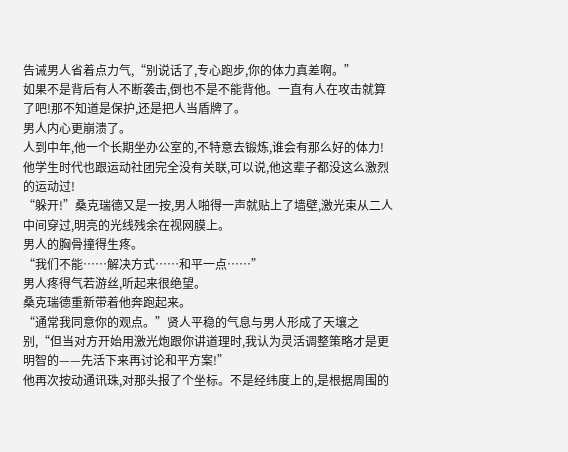告诫男人省着点力气,“别说话了,专心跑步,你的体力真差啊。”
如果不是背后有人不断袭击,倒也不是不能背他。一直有人在攻击就算了吧!那不知道是保护,还是把人当盾牌了。
男人内心更崩溃了。
人到中年,他一个长期坐办公室的,不特意去锻炼,谁会有那么好的体力!
他学生时代也跟运动社团完全没有关联,可以说,他这辈子都没这么激烈的运动过!
“躲开!”桑克瑞德又是一按,男人啪得一声就贴上了墙壁,激光束从二人中间穿过,明亮的光线残余在视网膜上。
男人的胸骨撞得生疼。
“我们不能……解决方式……和平一点……”
男人疼得气若游丝,听起来很绝望。
桑克瑞德重新带着他奔跑起来。
“通常我同意你的观点。”贤人平稳的气息与男人形成了天壤之别,“但当对方开始用激光炮跟你讲道理时,我认为灵活调整策略才是更明智的——先活下来再讨论和平方案!”
他再次按动通讯珠,对那头报了个坐标。不是经纬度上的,是根据周围的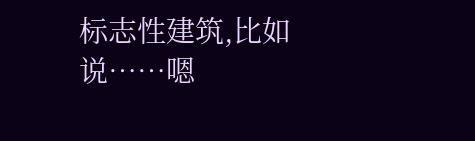标志性建筑,比如说……嗯